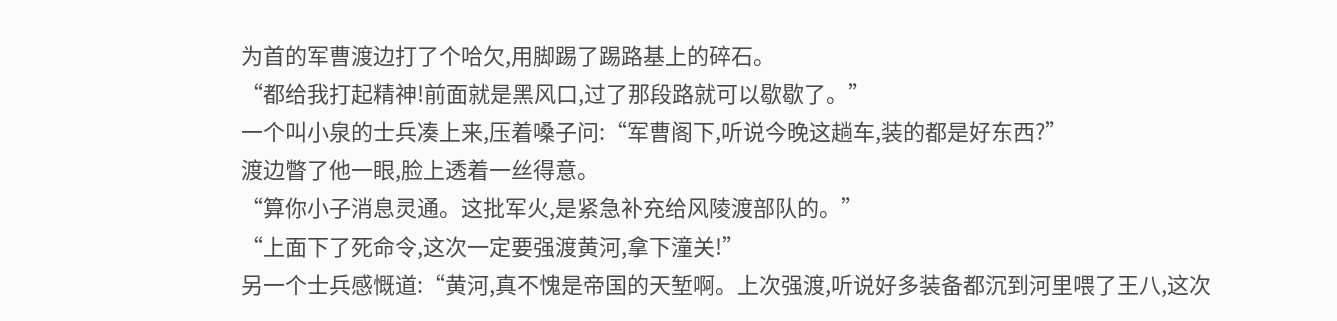为首的军曹渡边打了个哈欠,用脚踢了踢路基上的碎石。
“都给我打起精神!前面就是黑风口,过了那段路就可以歇歇了。”
一个叫小泉的士兵凑上来,压着嗓子问:“军曹阁下,听说今晚这趟车,装的都是好东西?”
渡边瞥了他一眼,脸上透着一丝得意。
“算你小子消息灵通。这批军火,是紧急补充给风陵渡部队的。”
“上面下了死命令,这次一定要强渡黄河,拿下潼关!”
另一个士兵感慨道:“黄河,真不愧是帝国的天堑啊。上次强渡,听说好多装备都沉到河里喂了王八,这次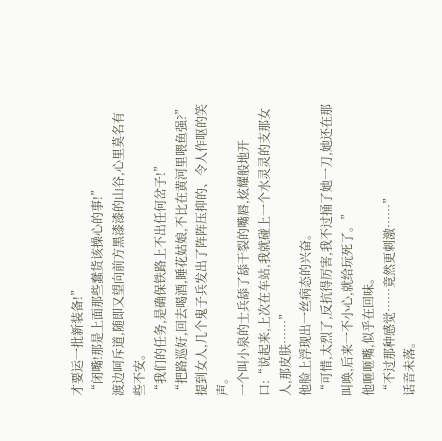才要运一批新装备!”
“闭嘴!那是上面那些蠢货该操心的事!”
渡边呵斥道,随即又望向前方黑漆漆的山谷,心里莫名有些不安。
“我们的任务,是确保铁路上不出任何岔子!”
“把路巡好,回去喝酒,睡花姑娘,不比在黄河里喂鱼强?”
提到女人,几个鬼子兵发出了阵阵压抑的、令人作呕的笑声。
一个叫小泉的士兵舔了舔干裂的嘴唇,炫耀般地开口:“说起来,上次在车站,我就碰上一个水灵灵的支那女人,那皮肤……”
他脸上浮现出一丝病态的兴奋。
“可惜,太烈了,反抗得厉害,我不过捅了她一刀,她还在那叫唤,后来一不小心,就给玩死了。”
他咂咂嘴,似乎在回味。
“不过那种感觉……竟然更刺激……”
话音未落。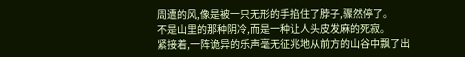周遭的风,像是被一只无形的手掐住了脖子,骤然停了。
不是山里的那种阴冷,而是一种让人头皮发麻的死寂。
紧接着,一阵诡异的乐声毫无征兆地从前方的山谷中飘了出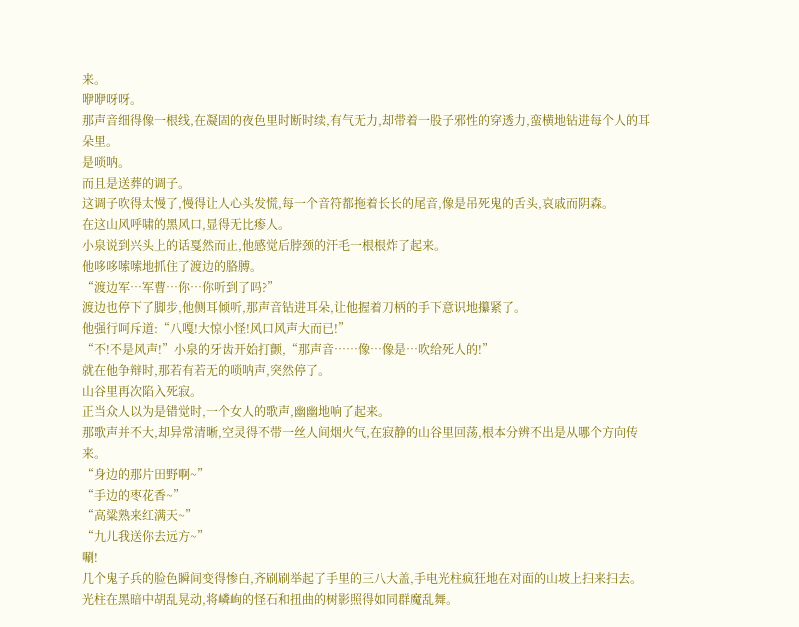来。
咿咿呀呀。
那声音细得像一根线,在凝固的夜色里时断时续,有气无力,却带着一股子邪性的穿透力,蛮横地钻进每个人的耳朵里。
是唢呐。
而且是送葬的调子。
这调子吹得太慢了,慢得让人心头发慌,每一个音符都拖着长长的尾音,像是吊死鬼的舌头,哀戚而阴森。
在这山风呼啸的黑风口,显得无比瘆人。
小泉说到兴头上的话戛然而止,他感觉后脖颈的汗毛一根根炸了起来。
他哆哆嗦嗦地抓住了渡边的胳膊。
“渡边军…军曹…你…你听到了吗?”
渡边也停下了脚步,他侧耳倾听,那声音钻进耳朵,让他握着刀柄的手下意识地攥紧了。
他强行呵斥道:“八嘎!大惊小怪!风口风声大而已!”
“不!不是风声!”小泉的牙齿开始打颤,“那声音……像…像是…吹给死人的!”
就在他争辩时,那若有若无的唢呐声,突然停了。
山谷里再次陷入死寂。
正当众人以为是错觉时,一个女人的歌声,幽幽地响了起来。
那歌声并不大,却异常清晰,空灵得不带一丝人间烟火气,在寂静的山谷里回荡,根本分辨不出是从哪个方向传来。
“身边的那片田野啊~”
“手边的枣花香~”
“高粱熟来红满天~”
“九儿我送你去远方~”
唰!
几个鬼子兵的脸色瞬间变得惨白,齐刷刷举起了手里的三八大盖,手电光柱疯狂地在对面的山坡上扫来扫去。
光柱在黑暗中胡乱晃动,将嶙峋的怪石和扭曲的树影照得如同群魔乱舞。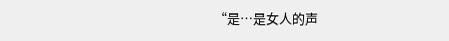“是…是女人的声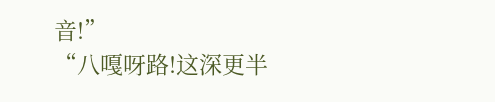音!”
“八嘎呀路!这深更半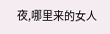夜,哪里来的女人